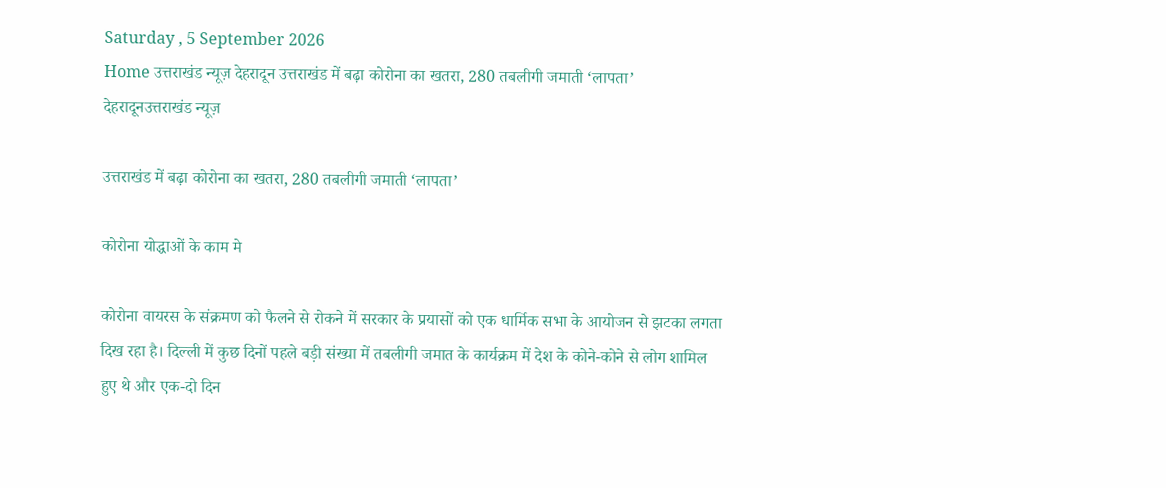Saturday , 5 September 2026
Home उत्तराखंड न्यूज़ देहरादून उत्तराखंड में बढ़ा कोरोना का खतरा, 280 तबलीगी जमाती ‘लापता’
देहरादूनउत्तराखंड न्यूज़

उत्तराखंड में बढ़ा कोरोना का खतरा, 280 तबलीगी जमाती ‘लापता’

कोरोना योद्धाओं के काम मे

कोरोना वायरस के संक्रमण को फैलने से रोकने में सरकार के प्रयासों को एक धार्मिक सभा के आयोजन से झटका लगता दिख रहा है। दिल्ली में कुछ दिनों पहले बड़ी संख्या में तबलीगी जमात के कार्यक्रम में देश के कोने-कोने से लोग शामिल हुए थे और एक-दो दिन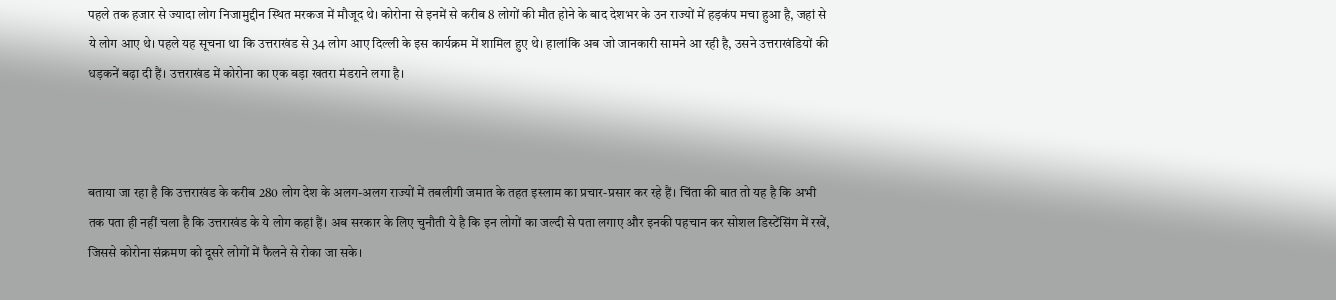पहले तक हजार से ज्यादा लोग निजामुद्दीन स्थित मरकज में मौजूद थे। कोरोना से इनमें से करीब 8 लोगों की मौत होने के बाद देशभर के उन राज्यों में हड़कंप मचा हुआ है, जहां से ये लोग आए थे। पहले यह सूचना था कि उत्तराखंड से 34 लोग आए दिल्ली के इस कार्यक्रम में शामिल हुए थे। हालांकि अब जो जानकारी सामने आ रही है, उसने उत्तराखंडियों की धड़कनें बढ़ा दी हैं। उत्तराखंड में कोरोना का एक बड़ा खतरा मंडराने लगा है।



बताया जा रहा है कि उत्तराखंड के करीब 280 लोग देश के अलग-अलग राज्यों में तबलीगी जमात के तहत इस्लाम का प्रचार-प्रसार कर रहे हैं। चिंता की बात तो यह है कि अभी तक पता ही नहीं चला है कि उत्तराखंड के ये लोग कहां हैं। अब सरकार के लिए चुनौती ये है कि इन लोगों का जल्दी से पता लगाए और इनकी पहचान कर सोशल डिस्टेंसिंग में रखें, जिससे कोरोना संक्रमण को दूसरे लोगों में फैलने से रोका जा सके।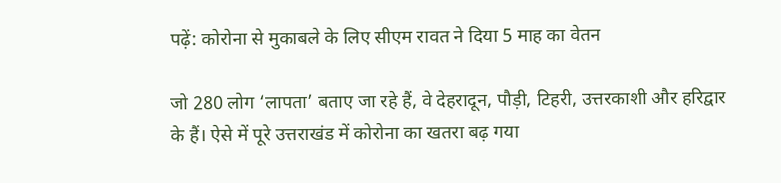पढ़ें: कोरोना से मुकाबले के लिए सीएम रावत ने दिया 5 माह का वेतन

जो 280 लोग ‘लापता’ बताए जा रहे हैं, वे देहरादून, पौड़ी, टिहरी, उत्तरकाशी और हरिद्वार के हैं। ऐसे में पूरे उत्तराखंड में कोरोना का खतरा बढ़ गया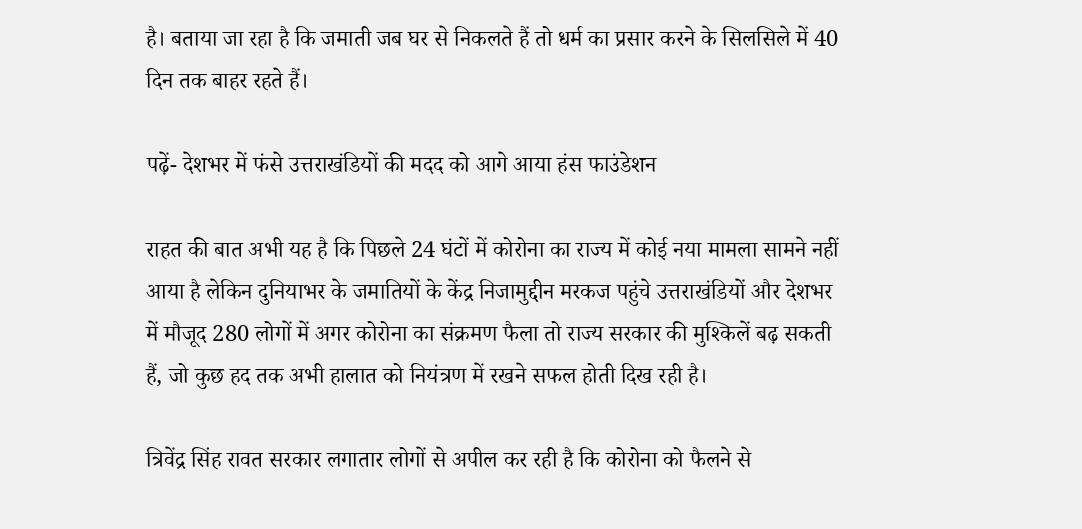है। बताया जा रहा है कि जमाती जब घर से निकलते हैं तो धर्म का प्रसार करने के सिलसिले में 40 दिन तक बाहर रहते हैं।

पढ़ें- देशभर में फंसे उत्तराखंडियों की मदद को आगे आया हंस फाउंडेशन

राहत की बात अभी यह है कि पिछले 24 घंटों में कोरोना का राज्य में कोई नया मामला सामने नहीं आया है लेकिन दुनियाभर के जमातियों के केंद्र निजामुद्दीन मरकज पहुंचे उत्तराखंडियों और देशभर में मौजूद 280 लोगों में अगर कोरोना का संक्रमण फैला तो राज्य सरकार की मुश्किलें बढ़ सकती हैं, जो कुछ हद तक अभी हालात को नियंत्रण में रखने सफल होती दिख रही है।

त्रिवेंद्र सिंह रावत सरकार लगातार लोगों से अपील कर रही है कि कोरोना को फैलने से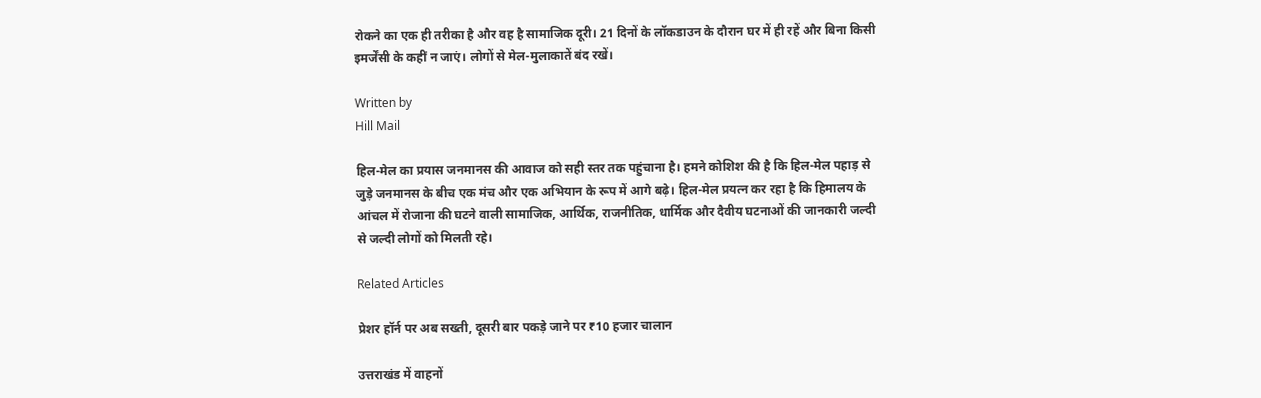रोकने का एक ही तरीका है और वह है सामाजिक दूरी। 21 दिनों के लॉकडाउन के दौरान घर में ही रहें और बिना किसी इमर्जेंसी के कहीं न जाएं। लोगों से मेल-मुलाकातें बंद रखें।

Written by
Hill Mail

हिल-मेल का प्रयास जनमानस की आवाज को सही स्तर तक पहुंचाना है। हमने कोशिश की है कि हिल-मेल पहाड़ से जुड़े जनमानस के बीच एक मंच और एक अभियान के रूप में आगे बढ़े। हिल-मेल प्रयत्न कर रहा है कि हिमालय के आंचल में रोजाना की घटने वाली सामाजिक, आर्थिक, राजनीतिक, धार्मिक और दैवीय घटनाओं की जानकारी जल्दी से जल्दी लोगों को मिलती रहे।

Related Articles

प्रेशर हॉर्न पर अब सख्ती, दूसरी बार पकड़े जाने पर ₹10 हजार चालान

उत्तराखंड में वाहनों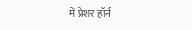में प्रेशर हॉर्न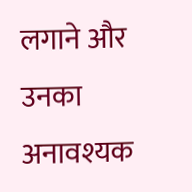लगाने और उनका अनावश्यक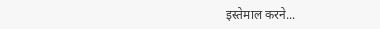इस्तेमाल करने...